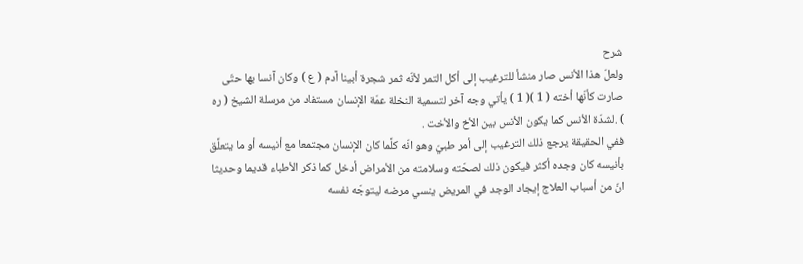شرح
ولعلّ هذا الأنس صار منشأ للترغيب إلى أكل التمر لأنّه ثمر شجرة أبينا آدم ( ع ) وكان آنسا بها حتّى صارت كأنّها أخته ( 1 )( 1 ) يأتي وجه آخر لتسمية النخلة عمّة الإنسان مستفاد من مرسلة الشيخ ( ره ) .لشدّة الأنس كما يكون الأنس بين الأخ والأخت .
ففي الحقيقة يرجع ذلك الترغيب إلى أمر طبيّ وهو انّه كلَّما كان الإنسان مجتمعا مع أنيسه أو ما يتعلَّق بأنيسه كان وجده أكثر فيكون ذلك لصحّته وسلامته من الأمراض أدخل كما ذكر الأطباء قديما وحديثا انّ من أسباب العلاج إيجاد الوجد في المريض ينسي مرضه ليتوجّه نفسه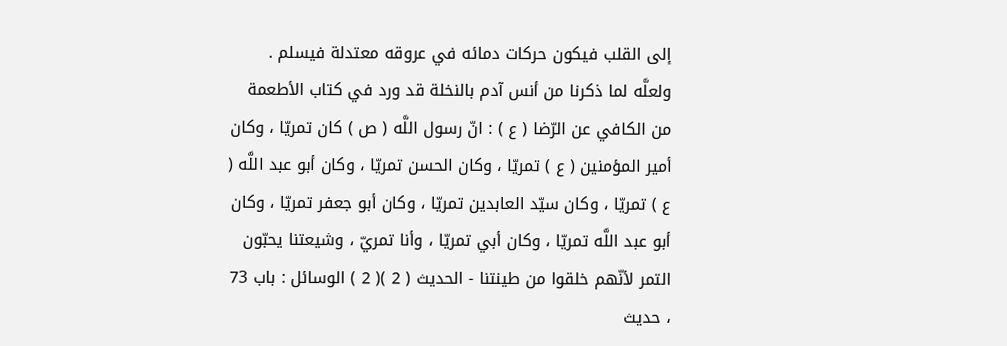إلى القلب فيكون حركات دمائه في عروقه معتدلة فيسلم .
ولعلَّه لما ذكرنا من أنس آدم بالنخلة قد ورد في كتاب الأطعمة من الكافي عن الرّضا ( ع ) : انّ رسول اللَّه ( ص ) كان تمريّا ، وكان أمير المؤمنين ( ع ) تمريّا ، وكان الحسن تمريّا ، وكان أبو عبد اللَّه ( ع ) تمريّا ، وكان سيّد العابدين تمريّا ، وكان أبو جعفر تمريّا ، وكان أبو عبد اللَّه تمريّا ، وكان أبي تمريّا ، وأنا تمريّ ، وشيعتنا يحبّون التمر لأنّهم خلقوا من طينتنا - الحديث ( 2 )( 2 ) الوسائل : باب 73 ، حديث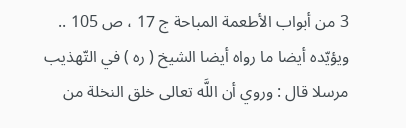3 من أبواب الأطعمة المباحة ج 17 ، ص 105 ..
ويؤيّده أيضا ما رواه أيضا الشيخ ( ره ) في التّهذيب مرسلا قال : وروي أن اللَّه تعالى خلق النخلة من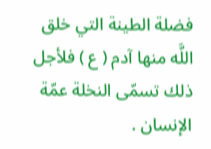فضلة الطينة التي خلق اللَّه منها آدم ( ع ) فلأجل ذلك تسمّى النخلة عمّة الإنسان .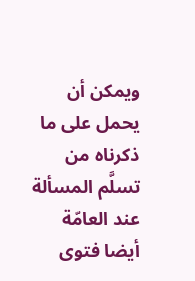ويمكن أن يحمل على ما ذكرناه من تسلَّم المسألة عند العامّة أيضا فتوى